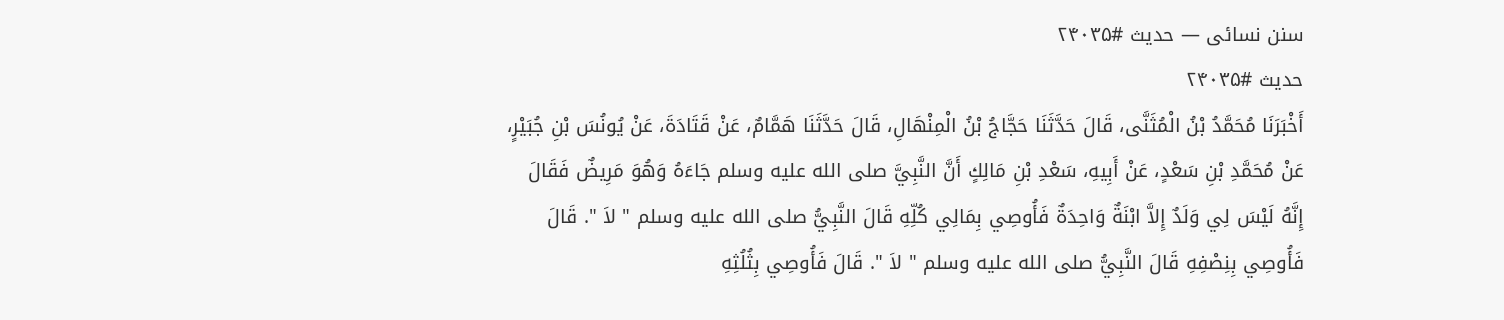سنن نسائی — حدیث #۲۴۰۳۵
حدیث #۲۴۰۳۵
أَخْبَرَنَا مُحَمَّدُ بْنُ الْمُثَنَّى، قَالَ حَدَّثَنَا حَجَّاجُ بْنُ الْمِنْهَالِ، قَالَ حَدَّثَنَا هَمَّامٌ، عَنْ قَتَادَةَ، عَنْ يُونُسَ بْنِ جُبَيْرٍ، عَنْ مُحَمَّدِ بْنِ سَعْدٍ، عَنْ أَبِيهِ، سَعْدِ بْنِ مَالِكٍ أَنَّ النَّبِيَّ صلى الله عليه وسلم جَاءَهُ وَهُوَ مَرِيضٌ فَقَالَ إِنَّهُ لَيْسَ لِي وَلَدٌ إِلاَّ ابْنَةٌ وَاحِدَةٌ فَأُوصِي بِمَالِي كُلِّهِ قَالَ النَّبِيُّ صلى الله عليه وسلم " لاَ ". قَالَ فَأُوصِي بِنِصْفِهِ قَالَ النَّبِيُّ صلى الله عليه وسلم " لاَ ". قَالَ فَأُوصِي بِثُلُثِهِ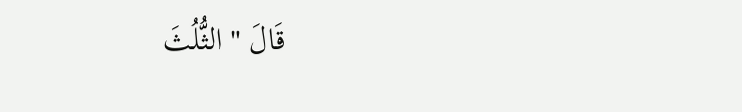قَالَ " الثُّلُثَ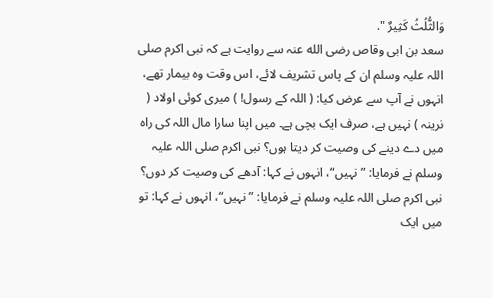وَالثُّلُثُ كَثِيرٌ ".
سعد بن ابی وقاص رضی الله عنہ سے روایت ہے کہ نبی اکرم صلی اللہ علیہ وسلم ان کے پاس تشریف لائے، اس وقت وہ بیمار تھے، انہوں نے آپ سے عرض کیا: ( اللہ کے رسول! ) میری کوئی اولاد ( نرینہ ) نہیں ہے، صرف ایک بچی ہے۔ میں اپنا سارا مال اللہ کی راہ میں دے دینے کی وصیت کر دیتا ہوں؟ نبی اکرم صلی اللہ علیہ وسلم نے فرمایا: ”نہیں“، انہوں نے کہا: آدھے کی وصیت کر دوں؟ نبی اکرم صلی اللہ علیہ وسلم نے فرمایا: ”نہیں“، انہوں نے کہا: تو میں ایک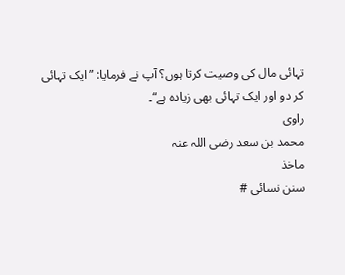تہائی مال کی وصیت کرتا ہوں؟ آپ نے فرمایا: ”ایک تہائی کر دو اور ایک تہائی بھی زیادہ ہے“۔
راوی
محمد بن سعد رضی اللہ عنہ
ماخذ
سنن نسائی #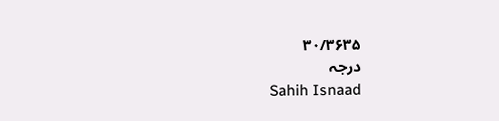۳۰/۳۶۳۵
درجہ
Sahih Isnaad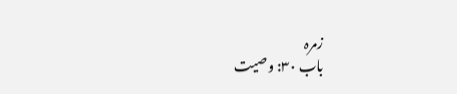زمرہ
باب ۳۰: وصیت